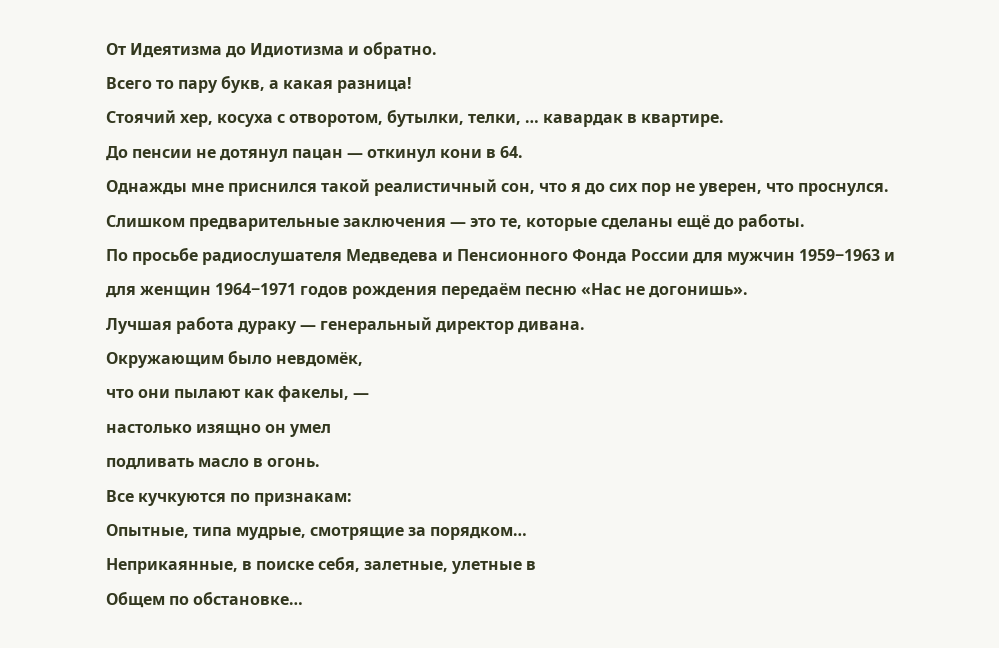От Идеятизма до Идиотизма и обратно.
Всего то пару букв, а какая разница!
Стоячий хер, косуха с отворотом, бутылки, телки, … кавардак в квартире.
До пенсии не дотянул пацан — откинул кони в 64.
Однажды мне приснился такой реалистичный сон, что я до сих пор не уверен, что проснулся.
Слишком предварительные заключения — это те, которые сделаны ещё до работы.
По просьбе радиослушателя Медведева и Пенсионного Фонда России для мужчин 1959−1963 и для женщин 1964−1971 годов рождения передаём песню «Нас не догонишь».
Лучшая работа дураку — генеральный директор дивана.
Окружающим было невдомёк,
что они пылают как факелы, —
настолько изящно он умел
подливать масло в огонь.
Все кучкуются по признакам:
Опытные, типа мудрые, смотрящие за порядком…
Неприкаянные, в поиске себя, залетные, улетные в
Общем по обстановке…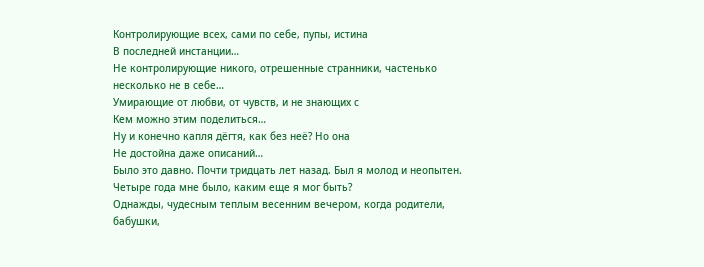Контролирующие всех, сами по себе, пупы, истина
В последней инстанции…
Не контролирующие никого, отрешенные странники, частенько несколько не в себе…
Умирающие от любви, от чувств, и не знающих с
Кем можно этим поделиться…
Ну и конечно капля дёгтя, как без неё? Но она
Не достойна даже описаний…
Было это давно. Почти тридцать лет назад. Был я молод и неопытен. Четыре года мне было, каким еще я мог быть?
Однажды, чудесным теплым весенним вечером, когда родители, бабушки,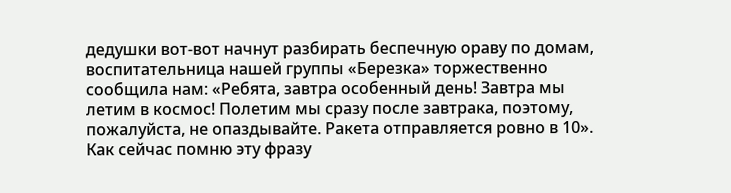дедушки вот-вот начнут разбирать беспечную ораву по домам, воспитательница нашей группы «Березка» торжественно сообщила нам: «Ребята, завтра особенный день! Завтра мы летим в космос! Полетим мы сразу после завтрака, поэтому, пожалуйста, не опаздывайте. Ракета отправляется ровно в 10». Как сейчас помню эту фразу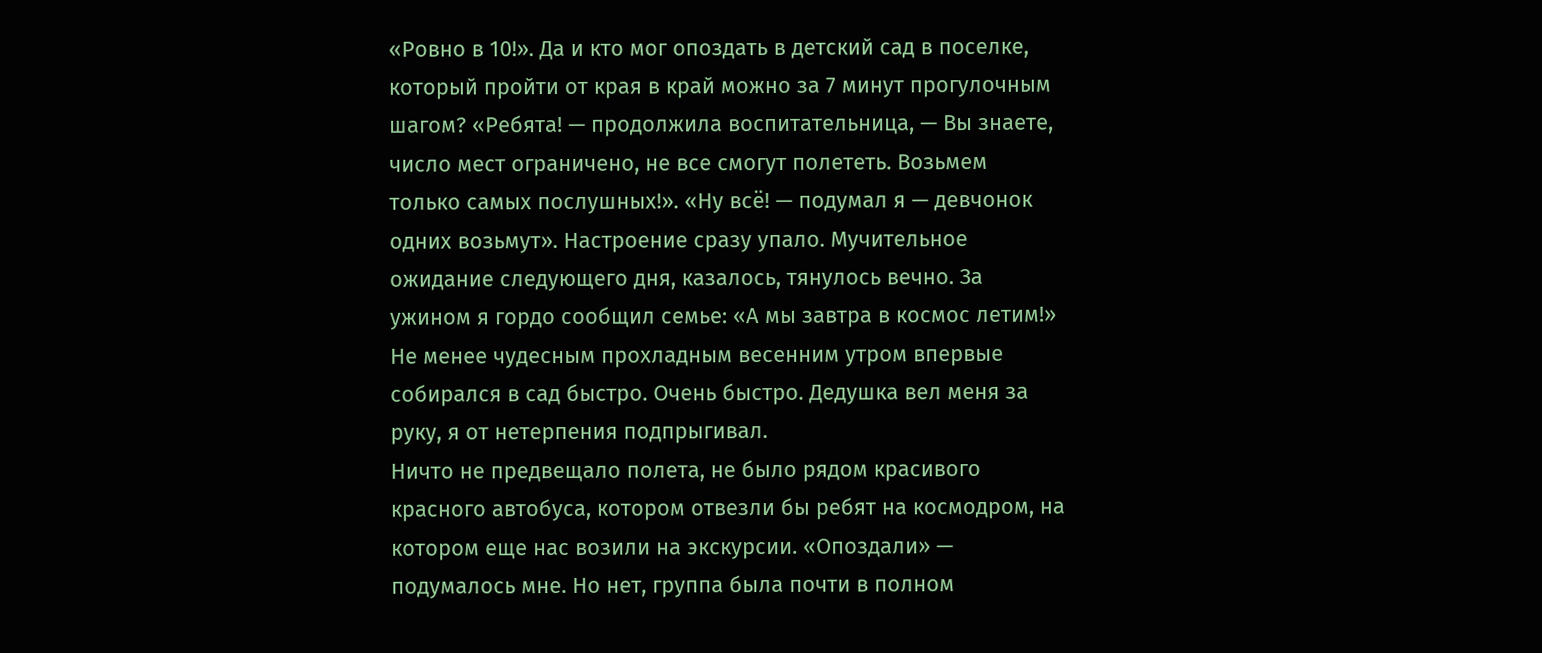«Ровно в 10!». Да и кто мог опоздать в детский сад в поселке, который пройти от края в край можно за 7 минут прогулочным шагом? «Ребята! — продолжила воспитательница, — Вы знаете, число мест ограничено, не все смогут полететь. Возьмем только самых послушных!». «Ну всё! — подумал я — девчонок одних возьмут». Настроение сразу упало. Мучительное ожидание следующего дня, казалось, тянулось вечно. За ужином я гордо сообщил семье: «А мы завтра в космос летим!»
Не менее чудесным прохладным весенним утром впервые собирался в сад быстро. Очень быстро. Дедушка вел меня за руку, я от нетерпения подпрыгивал.
Ничто не предвещало полета, не было рядом красивого красного автобуса, котором отвезли бы ребят на космодром, на котором еще нас возили на экскурсии. «Опоздали» — подумалось мне. Но нет, группа была почти в полном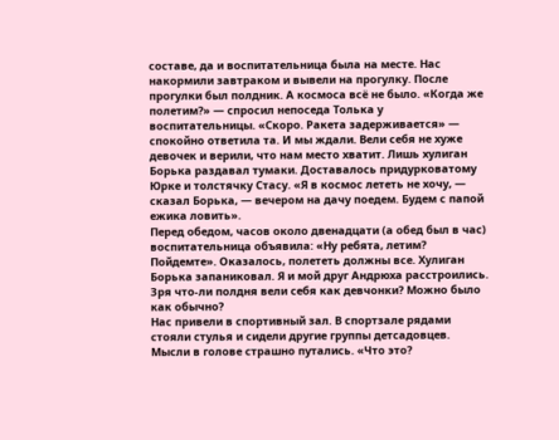составе, да и воспитательница была на месте. Нас накормили завтраком и вывели на прогулку. После прогулки был полдник. А космоса всё не было. «Когда же полетим?» — спросил непоседа Толька у воспитательницы. «Скоро. Ракета задерживается» — спокойно ответила та. И мы ждали. Вели себя не хуже девочек и верили, что нам место хватит. Лишь хулиган Борька раздавал тумаки. Доставалось придурковатому Юрке и толстячку Стасу. «Я в космос лететь не хочу, — сказал Борька, — вечером на дачу поедем. Будем с папой ежика ловить».
Перед обедом, часов около двенадцати (а обед был в час) воспитательница объявила: «Ну ребята, летим? Пойдемте». Оказалось, полететь должны все. Хулиган Борька запаниковал. Я и мой друг Андрюха расстроились. Зря что-ли полдня вели себя как девчонки? Можно было как обычно?
Нас привели в спортивный зал. В спортзале рядами стояли стулья и сидели другие группы детсадовцев. Мысли в голове страшно путались. «Что это?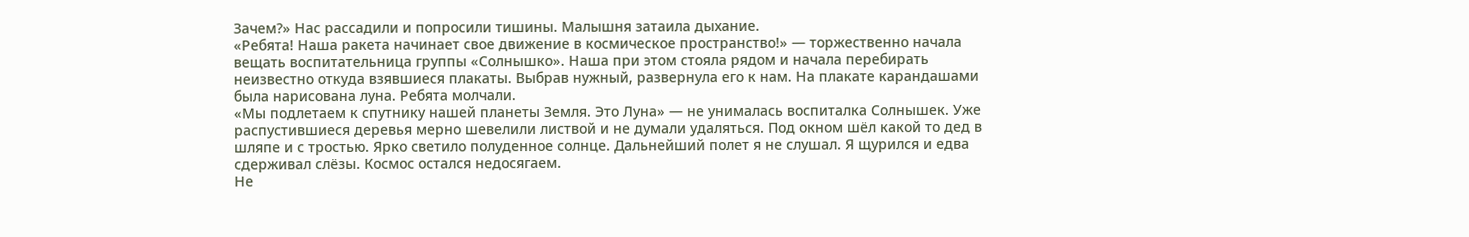Зачем?» Нас рассадили и попросили тишины. Малышня затаила дыхание.
«Ребята! Наша ракета начинает свое движение в космическое пространство!» — торжественно начала вещать воспитательница группы «Солнышко». Наша при этом стояла рядом и начала перебирать неизвестно откуда взявшиеся плакаты. Выбрав нужный, развернула его к нам. На плакате карандашами была нарисована луна. Ребята молчали.
«Мы подлетаем к спутнику нашей планеты Земля. Это Луна» — не унималась воспиталка Солнышек. Уже распустившиеся деревья мерно шевелили листвой и не думали удаляться. Под окном шёл какой то дед в шляпе и с тростью. Ярко светило полуденное солнце. Дальнейший полет я не слушал. Я щурился и едва сдерживал слёзы. Космос остался недосягаем.
Не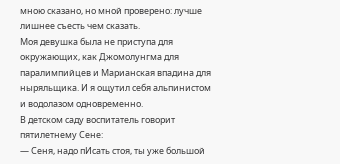мною сказано, но мной проверено: лучше лишнее съесть чем сказать.
Моя девушка была не приступа для окружающих, как Джомолунгма для паралимпийцев и Марианская впадина для ныряльщика. И я ощутил себя альпинистом и водолазом одновременно.
В детском саду воспитатель говорит пятилетнему Сене:
— Сеня, надо пИсать стоя, ты уже большой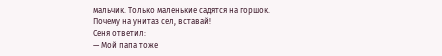мальчик. Только маленькие садятся на горшок. Почему на унитаз сел, вставай!
Сеня ответил:
— Мой папа тоже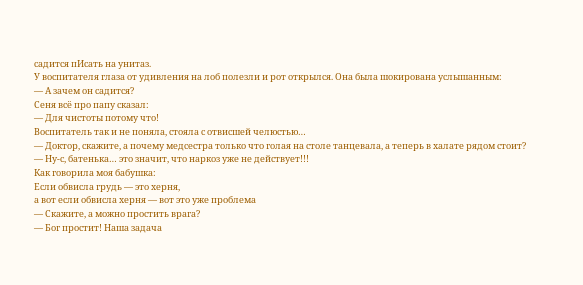садится пИсать на унитаз.
У воспитателя глаза от удивления на лоб полезли и рот открылся. Она была шокирована услышанным:
— А зачем он садится?
Сеня всё про папу сказал:
— Для чистоты потому что!
Воспитатель так и не поняла, стояла с отвисшей челюстью…
— Доктор, скажите, а почему медсестра только что голая на столе танцевала, а теперь в халате рядом стоит?
— Ну-с, батенька… это значит, что наркоз уже не действует!!!
Как говорила моя бабушка:
Если обвисла грудь — это херня,
а вот если обвисла херня — вот это уже проблема
— Скажите, а можно простить врага?
— Бог простит! Наша задача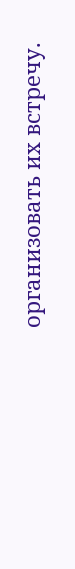организовать их встречу.